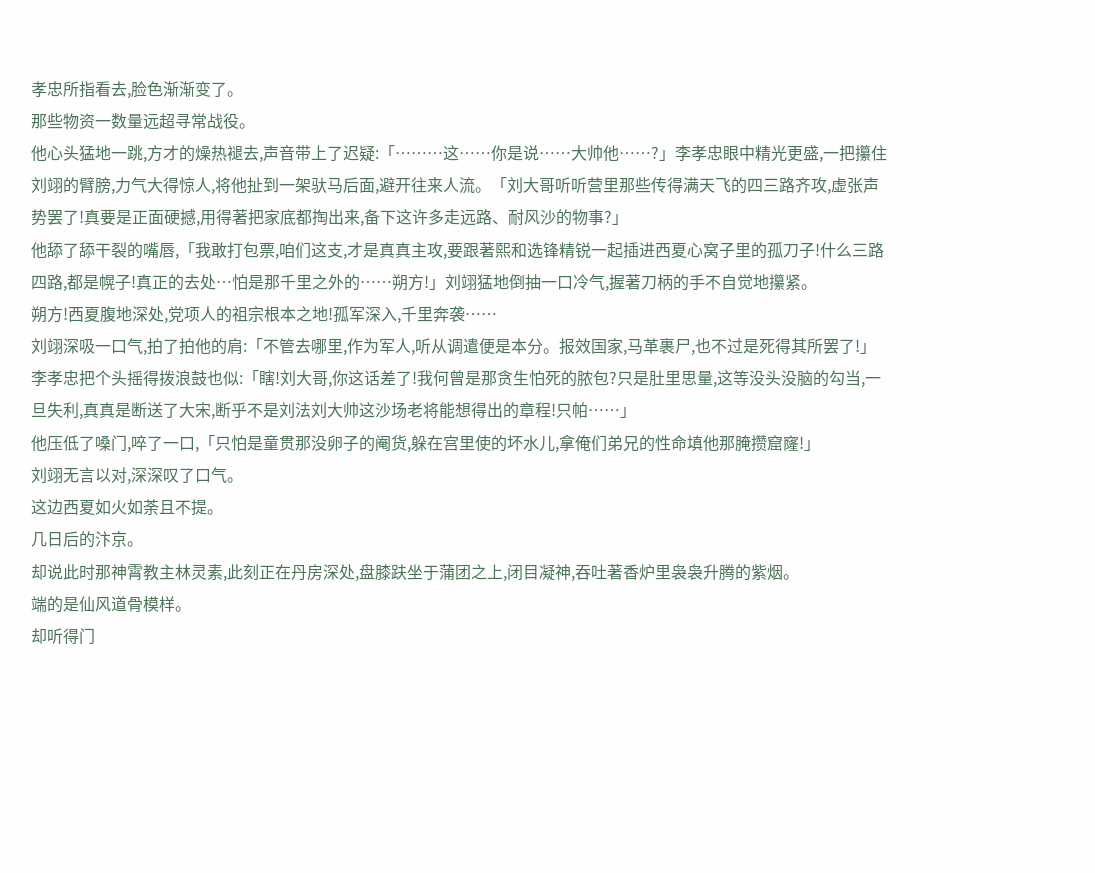孝忠所指看去,脸色渐渐变了。
那些物资一数量远超寻常战役。
他心头猛地一跳,方才的燥热褪去,声音带上了迟疑:「………这……你是说……大帅他……?」李孝忠眼中精光更盛,一把攥住刘翊的臂膀,力气大得惊人,将他扯到一架驮马后面,避开往来人流。「刘大哥听听营里那些传得满天飞的四三路齐攻,虚张声势罢了!真要是正面硬撼,用得著把家底都掏出来,备下这许多走远路、耐风沙的物事?」
他舔了舔干裂的嘴唇,「我敢打包票,咱们这支,才是真真主攻,要跟著熙和选锋精锐一起插进西夏心窝子里的孤刀子!什么三路四路,都是幌子!真正的去处…怕是那千里之外的……朔方!」刘翊猛地倒抽一口冷气,握著刀柄的手不自觉地攥紧。
朔方!西夏腹地深处,党项人的祖宗根本之地!孤军深入,千里奔袭……
刘翊深吸一口气,拍了拍他的肩:「不管去哪里,作为军人,听从调遣便是本分。报效国家,马革裹尸,也不过是死得其所罢了!」
李孝忠把个头摇得拨浪鼓也似:「瞎!刘大哥,你这话差了!我何曾是那贪生怕死的脓包?只是肚里思量,这等没头没脑的勾当,一旦失利,真真是断送了大宋,断乎不是刘法刘大帅这沙场老将能想得出的章程!只帕……」
他压低了嗓门,啐了一口,「只怕是童贯那没卵子的阉货,躲在宫里使的坏水儿,拿俺们弟兄的性命填他那腌攒窟窿!」
刘翊无言以对,深深叹了口气。
这边西夏如火如荼且不提。
几日后的汴京。
却说此时那神霄教主林灵素,此刻正在丹房深处,盘膝趺坐于蒲团之上,闭目凝神,吞吐著香炉里袅袅升腾的紫烟。
端的是仙风道骨模样。
却听得门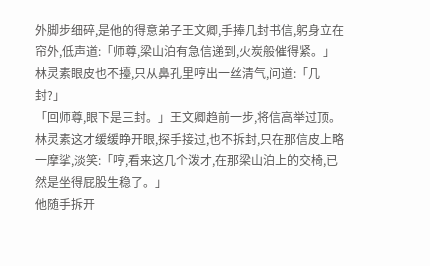外脚步细碎,是他的得意弟子王文卿,手捧几封书信,躬身立在帘外,低声道:「师尊,梁山泊有急信递到,火炭般催得紧。」
林灵素眼皮也不擡,只从鼻孔里哼出一丝清气,问道:「几封?」
「回师尊,眼下是三封。」王文卿趋前一步,将信高举过顶。
林灵素这才缓缓睁开眼,探手接过,也不拆封,只在那信皮上略一摩挲,淡笑:「哼,看来这几个泼才,在那梁山泊上的交椅,已然是坐得屁股生稳了。」
他随手拆开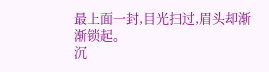最上面一封,目光扫过,眉头却渐渐锁起。
沉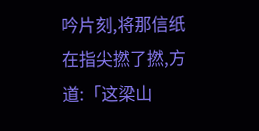吟片刻,将那信纸在指尖撚了撚,方道:「这梁山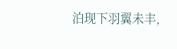泊现下羽翼未丰,